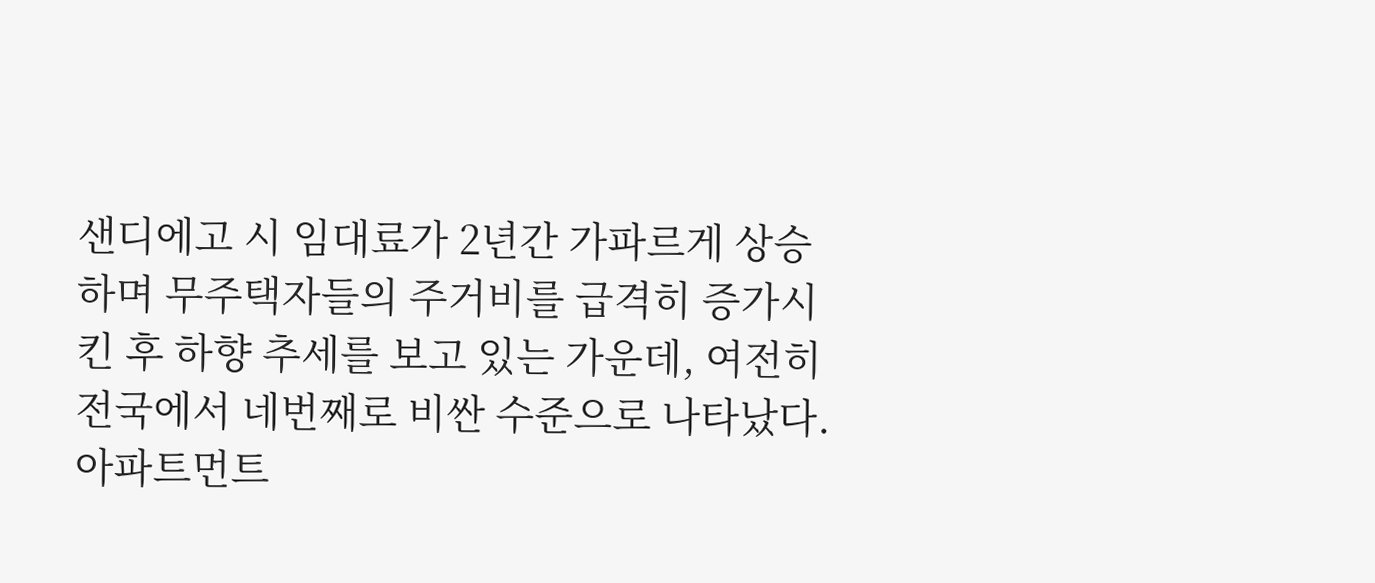샌디에고 시 임대료가 2년간 가파르게 상승하며 무주택자들의 주거비를 급격히 증가시킨 후 하향 추세를 보고 있는 가운데, 여전히 전국에서 네번째로 비싼 수준으로 나타났다.
아파트먼트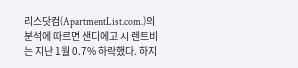리스닷컴(ApartmentList.com.)의 분석에 따르면 샌디에고 시 렌트비는 지난 1월 0.7% 하락했다. 하지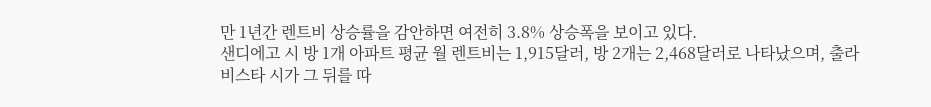만 1년간 렌트비 상승률을 감안하면 여전히 3.8% 상승폭을 보이고 있다.
샌디에고 시 방 1개 아파트 평균 월 렌트비는 1,915달러, 방 2개는 2,468달러로 나타났으며, 출라비스타 시가 그 뒤를 따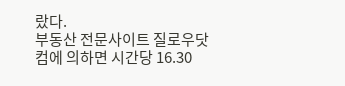랐다.
부동산 전문사이트 질로우닷컴에 의하면 시간당 16.30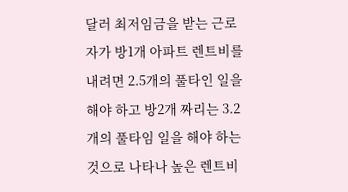달러 최저임금을 받는 근로자가 방1개 아파트 렌트비를 내려면 2.5개의 풀타인 일을 해야 하고 방2개 짜리는 3.2개의 풀타임 일을 해야 하는 것으로 나타나 높은 렌트비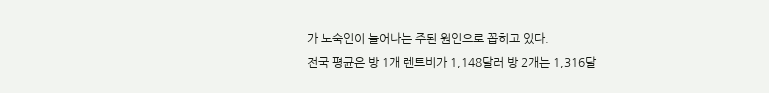가 노숙인이 늘어나는 주된 원인으로 꼽히고 있다.
전국 평균은 방 1개 렌트비가 1,148달러 방 2개는 1,316달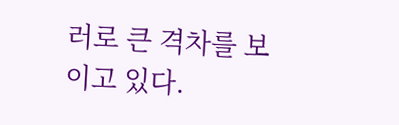러로 큰 격차를 보이고 있다.